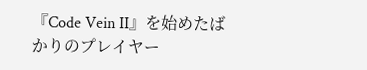『Code Vein II』を始めたばかりのプレイヤー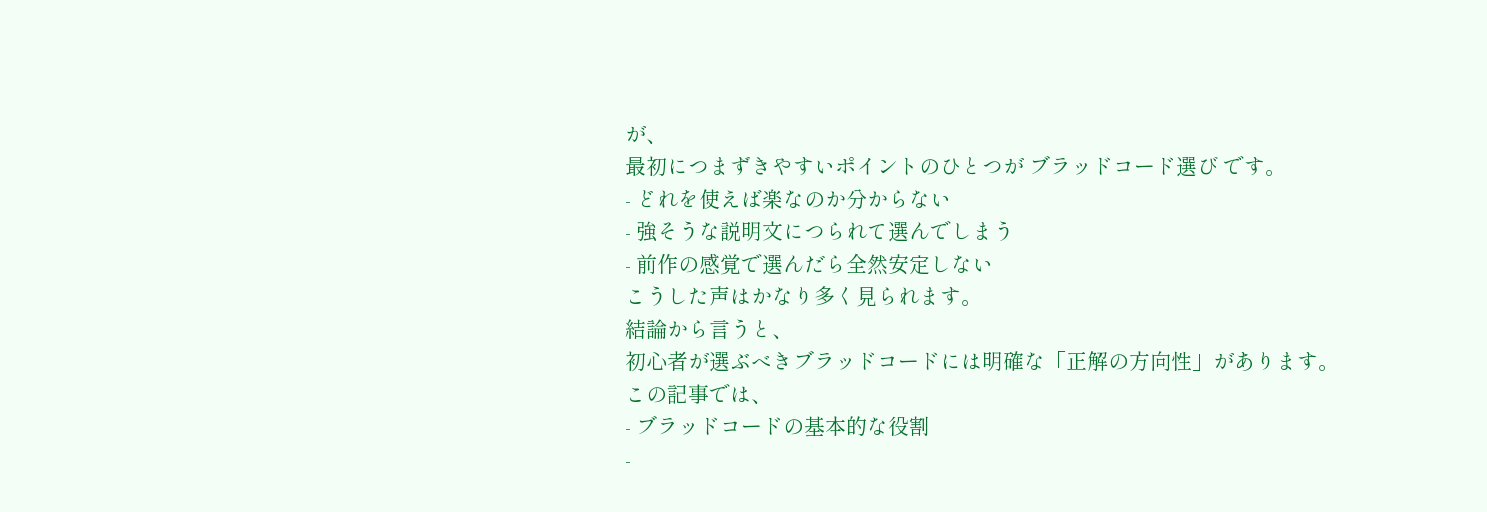が、
最初につまずきやすいポイントのひとつが ブラッドコード選び です。
- どれを使えば楽なのか分からない
- 強そうな説明文につられて選んでしまう
- 前作の感覚で選んだら全然安定しない
こうした声はかなり多く見られます。
結論から言うと、
初心者が選ぶべきブラッドコードには明確な「正解の方向性」があります。
この記事では、
- ブラッドコードの基本的な役割
-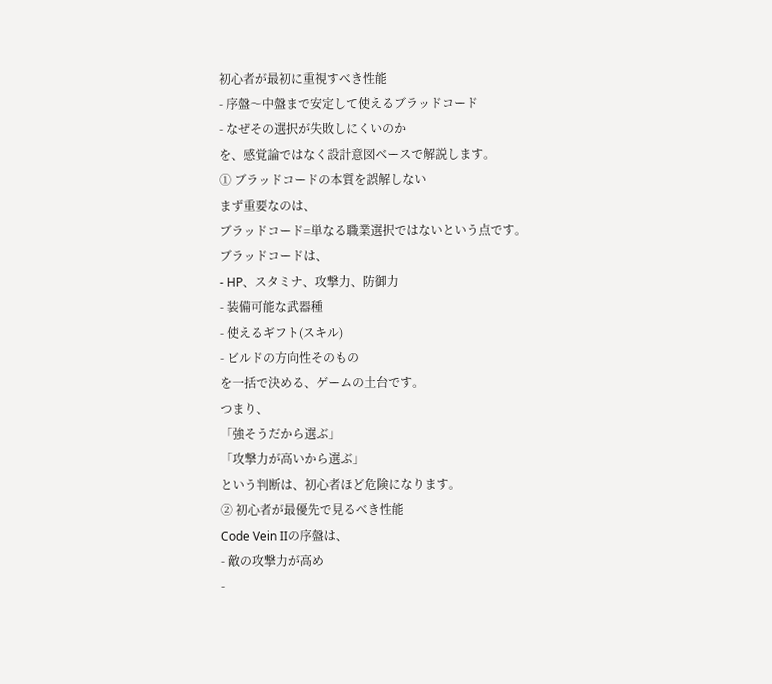初心者が最初に重視すべき性能
- 序盤〜中盤まで安定して使えるブラッドコード
- なぜその選択が失敗しにくいのか
を、感覚論ではなく設計意図ベースで解説します。
① ブラッドコードの本質を誤解しない
まず重要なのは、
ブラッドコード=単なる職業選択ではないという点です。
ブラッドコードは、
- HP、スタミナ、攻撃力、防御力
- 装備可能な武器種
- 使えるギフト(スキル)
- ビルドの方向性そのもの
を一括で決める、ゲームの土台です。
つまり、
「強そうだから選ぶ」
「攻撃力が高いから選ぶ」
という判断は、初心者ほど危険になります。
② 初心者が最優先で見るべき性能
Code Vein IIの序盤は、
- 敵の攻撃力が高め
-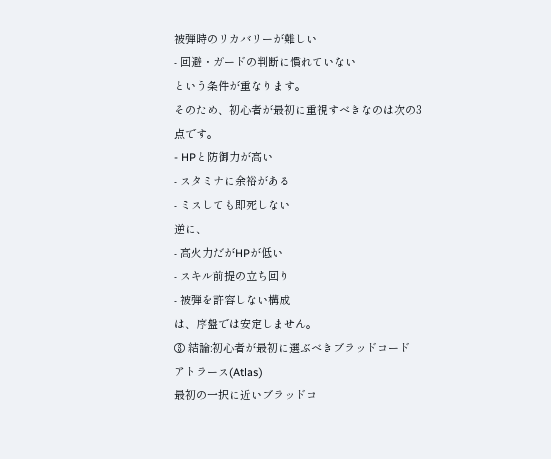被弾時のリカバリーが難しい
- 回避・ガードの判断に慣れていない
という条件が重なります。
そのため、初心者が最初に重視すべきなのは次の3点です。
- HPと防御力が高い
- スタミナに余裕がある
- ミスしても即死しない
逆に、
- 高火力だがHPが低い
- スキル前提の立ち回り
- 被弾を許容しない構成
は、序盤では安定しません。
③ 結論:初心者が最初に選ぶべきブラッドコード
アトラース(Atlas)
最初の一択に近いブラッドコ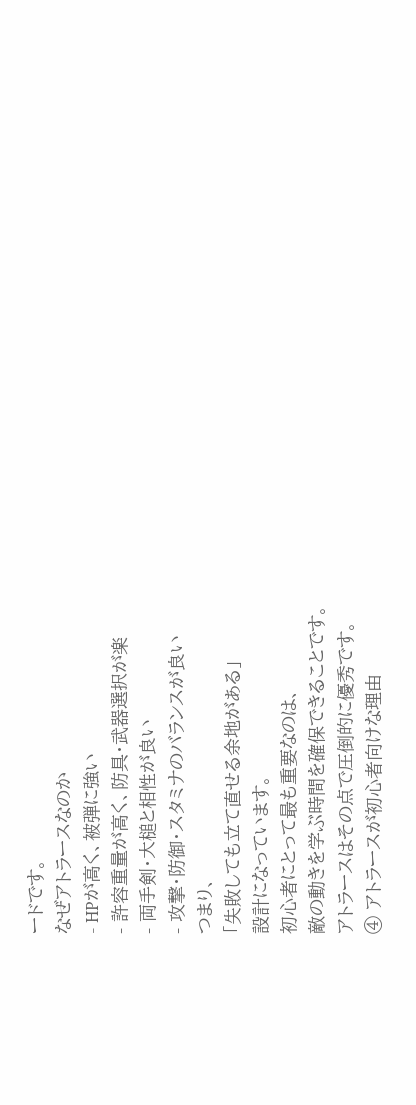ードです。
なぜアトラースなのか
- HPが高く、被弾に強い
- 許容重量が高く、防具・武器選択が楽
- 両手剣・大槌と相性が良い
- 攻撃・防御・スタミナのバランスが良い
つまり、
「失敗しても立て直せる余地がある」
設計になっています。
初心者にとって最も重要なのは、
敵の動きを学ぶ時間を確保できることです。
アトラースはその点で圧倒的に優秀です。
④ アトラースが初心者向けな理由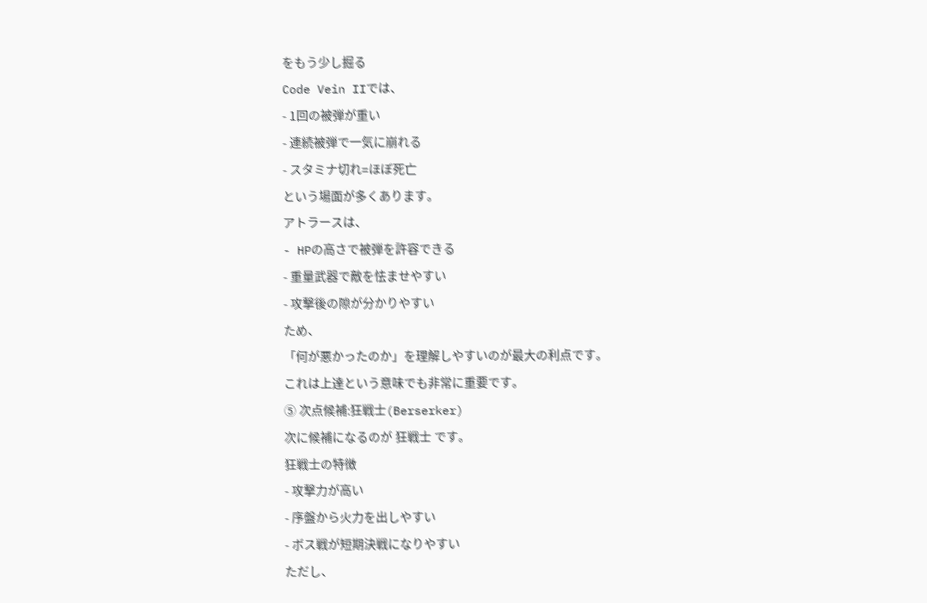をもう少し掘る
Code Vein IIでは、
- 1回の被弾が重い
- 連続被弾で一気に崩れる
- スタミナ切れ=ほぼ死亡
という場面が多くあります。
アトラースは、
- HPの高さで被弾を許容できる
- 重量武器で敵を怯ませやすい
- 攻撃後の隙が分かりやすい
ため、
「何が悪かったのか」を理解しやすいのが最大の利点です。
これは上達という意味でも非常に重要です。
⑤ 次点候補:狂戦士(Berserker)
次に候補になるのが 狂戦士 です。
狂戦士の特徴
- 攻撃力が高い
- 序盤から火力を出しやすい
- ボス戦が短期決戦になりやすい
ただし、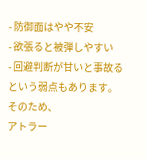- 防御面はやや不安
- 欲張ると被弾しやすい
- 回避判断が甘いと事故る
という弱点もあります。
そのため、
アトラー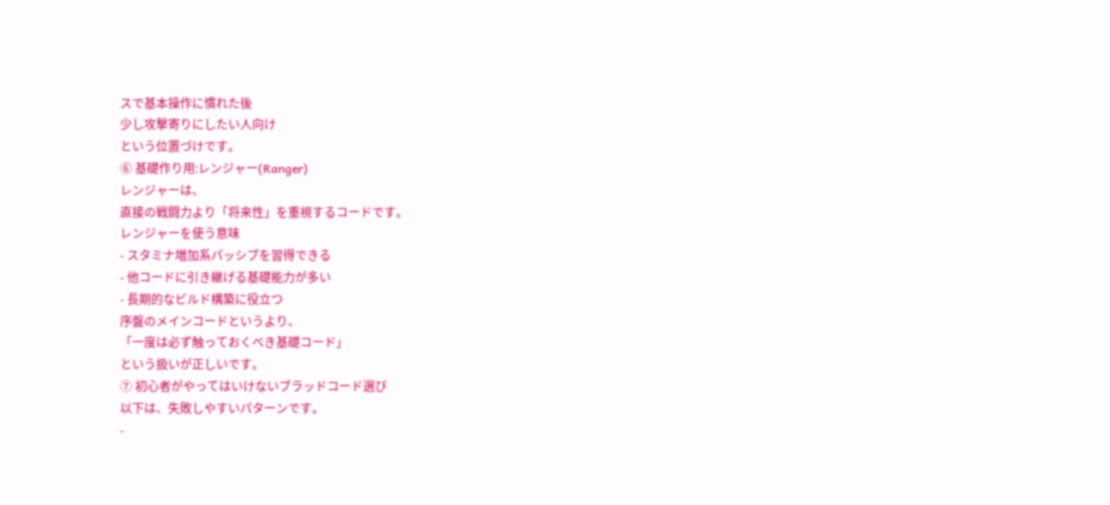スで基本操作に慣れた後
少し攻撃寄りにしたい人向け
という位置づけです。
⑥ 基礎作り用:レンジャー(Ranger)
レンジャーは、
直接の戦闘力より「将来性」を重視するコードです。
レンジャーを使う意味
- スタミナ増加系パッシブを習得できる
- 他コードに引き継げる基礎能力が多い
- 長期的なビルド構築に役立つ
序盤のメインコードというより、
「一度は必ず触っておくべき基礎コード」
という扱いが正しいです。
⑦ 初心者がやってはいけないブラッドコード選び
以下は、失敗しやすいパターンです。
-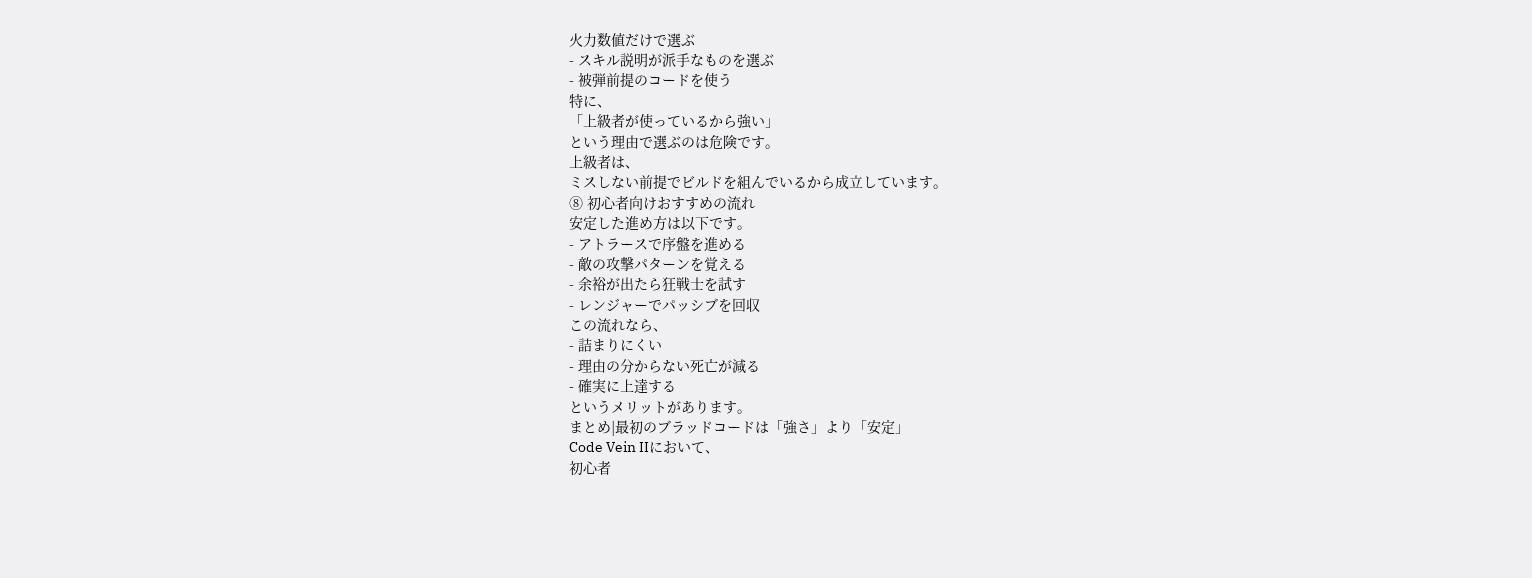火力数値だけで選ぶ
- スキル説明が派手なものを選ぶ
- 被弾前提のコードを使う
特に、
「上級者が使っているから強い」
という理由で選ぶのは危険です。
上級者は、
ミスしない前提でビルドを組んでいるから成立しています。
⑧ 初心者向けおすすめの流れ
安定した進め方は以下です。
- アトラースで序盤を進める
- 敵の攻撃パターンを覚える
- 余裕が出たら狂戦士を試す
- レンジャーでパッシブを回収
この流れなら、
- 詰まりにくい
- 理由の分からない死亡が減る
- 確実に上達する
というメリットがあります。
まとめ|最初のブラッドコードは「強さ」より「安定」
Code Vein IIにおいて、
初心者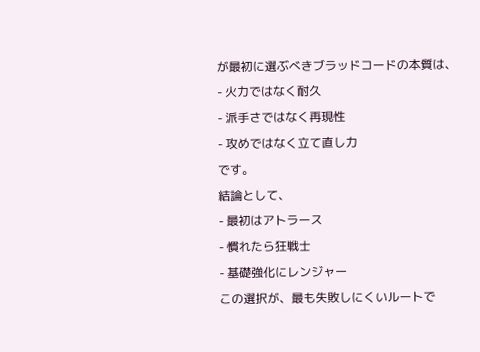が最初に選ぶべきブラッドコードの本質は、
- 火力ではなく耐久
- 派手さではなく再現性
- 攻めではなく立て直し力
です。
結論として、
- 最初はアトラース
- 慣れたら狂戦士
- 基礎強化にレンジャー
この選択が、最も失敗しにくいルートで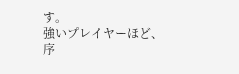す。
強いプレイヤーほど、
序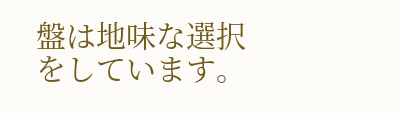盤は地味な選択をしています。